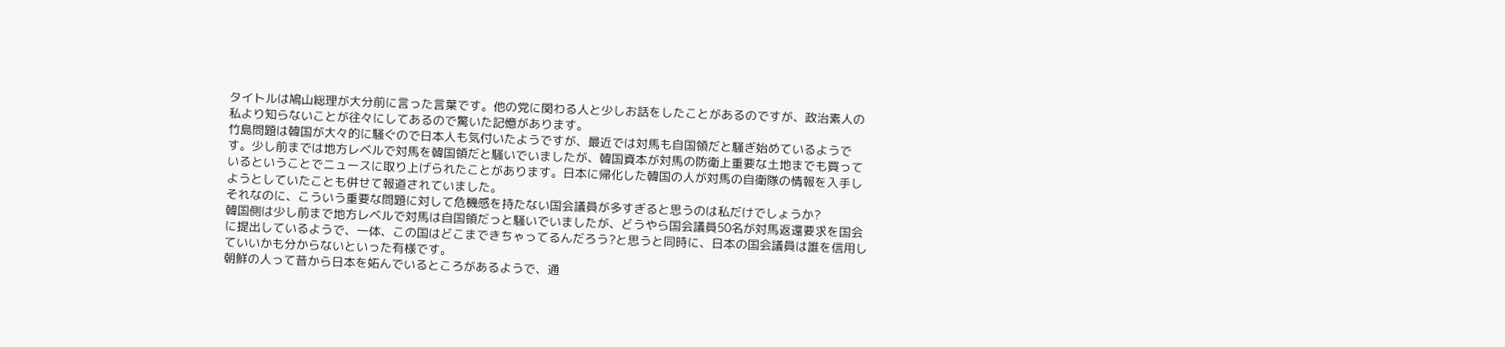タイトルは鳩山総理が大分前に言った言葉です。他の党に関わる人と少しお話をしたことがあるのですが、政治素人の私より知らないことが往々にしてあるので驚いた記憶があります。
竹島問題は韓国が大々的に騒ぐので日本人も気付いたようですが、最近では対馬も自国領だと騒ぎ始めているようです。少し前までは地方レベルで対馬を韓国領だと騒いでいましたが、韓国資本が対馬の防衛上重要な土地までも買っているということでニュースに取り上げられたことがあります。日本に帰化した韓国の人が対馬の自衛隊の情報を入手しようとしていたことも併せて報道されていました。
それなのに、こういう重要な問題に対して危機感を持たない国会議員が多すぎると思うのは私だけでしょうか?
韓国側は少し前まで地方レベルで対馬は自国領だっと騒いでいましたが、どうやら国会議員50名が対馬返還要求を国会に提出しているようで、一体、この国はどこまできちゃってるんだろう?と思うと同時に、日本の国会議員は誰を信用していいかも分からないといった有様です。
朝鮮の人って昔から日本を妬んでいるところがあるようで、通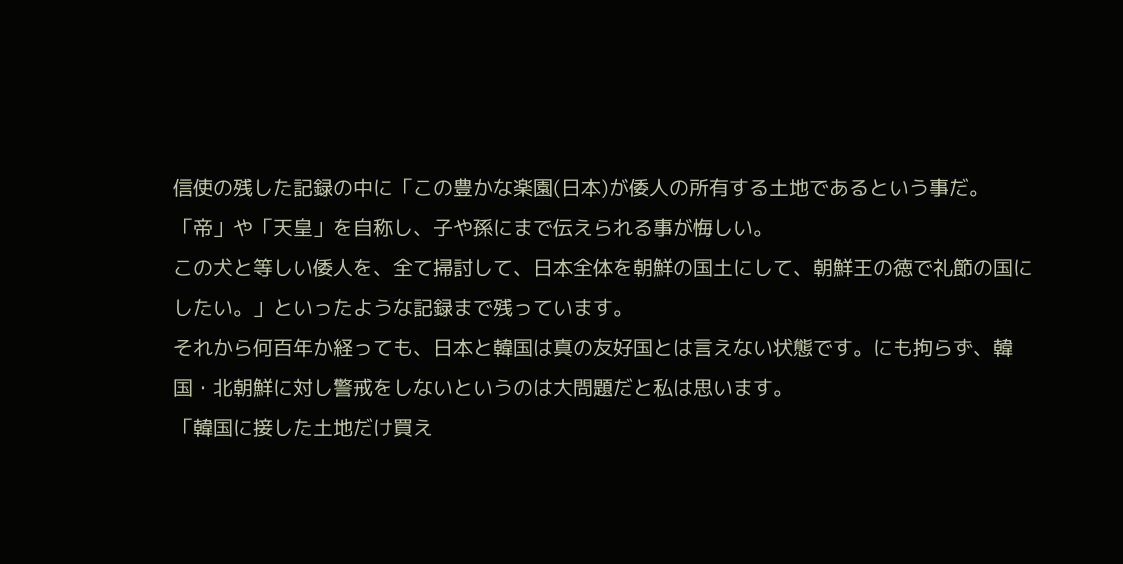信使の残した記録の中に「この豊かな楽園(日本)が倭人の所有する土地であるという事だ。「帝」や「天皇」を自称し、子や孫にまで伝えられる事が悔しい。
この犬と等しい倭人を、全て掃討して、日本全体を朝鮮の国土にして、朝鮮王の徳で礼節の国にしたい。」といったような記録まで残っています。
それから何百年か経っても、日本と韓国は真の友好国とは言えない状態です。にも拘らず、韓国・北朝鮮に対し警戒をしないというのは大問題だと私は思います。
「韓国に接した土地だけ買え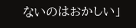ないのはおかしい」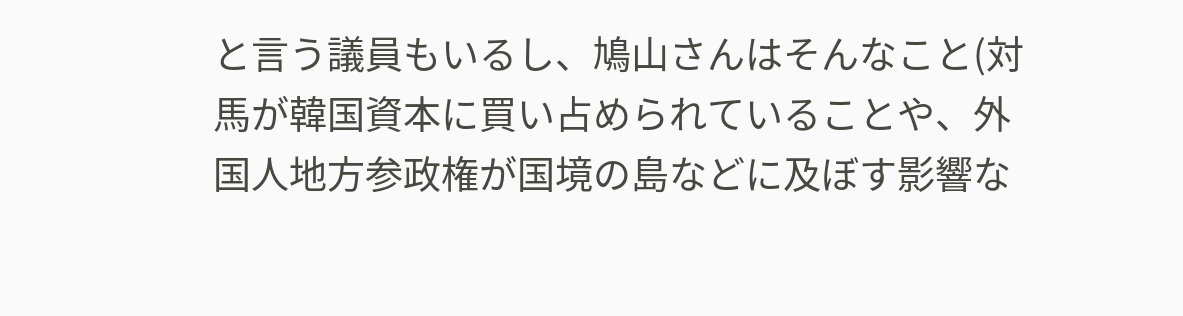と言う議員もいるし、鳩山さんはそんなこと(対馬が韓国資本に買い占められていることや、外国人地方参政権が国境の島などに及ぼす影響な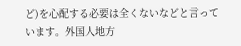ど)を心配する必要は全くないなどと言っています。外国人地方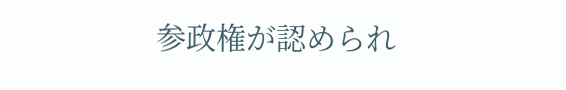参政権が認められ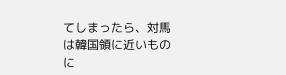てしまったら、対馬は韓国領に近いものに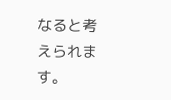なると考えられます。